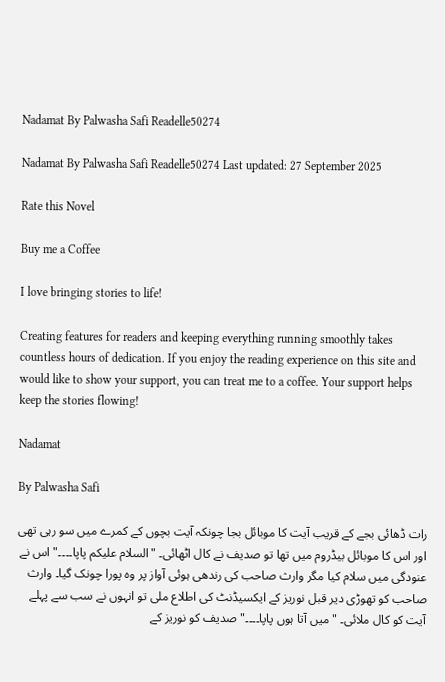Nadamat By Palwasha Safi Readelle50274

Nadamat By Palwasha Safi Readelle50274 Last updated: 27 September 2025

Rate this Novel

Buy me a Coffee

I love bringing stories to life!

Creating features for readers and keeping everything running smoothly takes countless hours of dedication. If you enjoy the reading experience on this site and would like to show your support, you can treat me to a coffee. Your support helps keep the stories flowing!

Nadamat

By Palwasha Safi

رات ڈھائی بجے کے قریب آیت کا موبائل بجا چونکہ آیت بچوں کے کمرے میں سو رہی تھی اور اس کا موبائل بیڈروم میں تھا تو صدیف نے کال اٹھائی۔ "السلام علیکم پاپا۔۔۔۔"اس نے عنودگی میں سلام کیا مگر وارث صاحب کی رندھی ہوئی آواز پر وہ پورا چونک گیا۔ وارث صاحب کو تھوڑی دیر قبل نوریز کے ایکسیڈنٹ کی اطلاع ملی تو انہوں نے سب سے پہلے آیت کو کال ملائی۔ "میں آتا ہوں پاپا۔۔۔۔" صدیف کو نوریز کے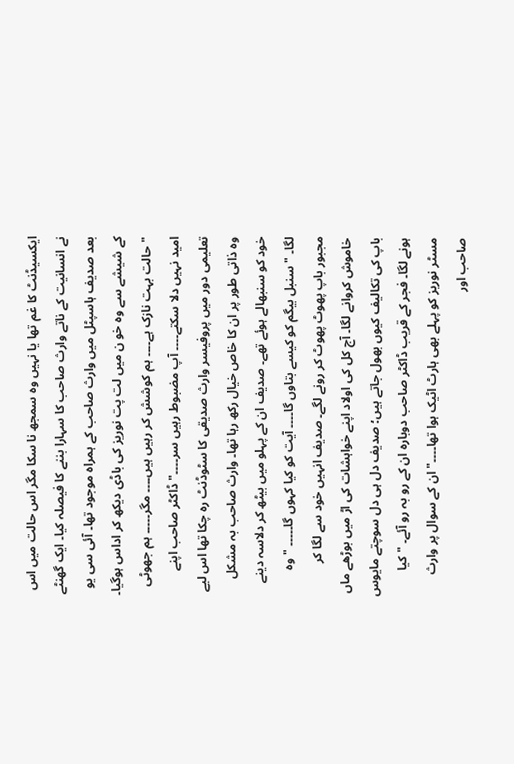ایکسیڈنٹ کا غم تھا یا نہیں وہ سمجھ نا سکا مگر اس حالت میں اس نے انسانیت کے ناتے وارث صاحب کا سہارا بننے کا فیصلہ کیا۔ ایک گھنٹے بعد صدیف ہاسپٹل میں وارث صاحب کے ہمراہ موجود تھا۔ آئی سی یو کے شیشے سے وہ خو ن میں لت پت نوریز کی باڈی دیکھ کر اداس ہوگیا۔ "حالت بہت نازک ہے۔۔۔۔ ہم کوشش کر رہیں ہیں۔۔۔۔ مگر۔۔۔۔۔ ہم جھوٹی امید نہیں دلا سکتے۔۔۔۔ آپ مضبوط رہیں سر۔۔۔۔" ڈاکٹر صاحب اپنے تعلیمی دور میں پروفیسر وارث صدیقی کا سٹوڈنٹ رہ چکا تھا اس لیے وہ ذاتی طور پر ان کا خاص خیال رکھ رہا تھا۔ وارث صاحب بہ مشکل خود کو سنبھالے ہوئے تھے۔ صدیف ان کے پہلو میں بیٹھ کر دلاسہ دینے لگا۔ "سنبل بیگم کو کیسے بتاوں گا۔۔۔۔ آیت کو کیا کہوں گا۔۔۔۔۔ " وہ مجبور باپ پھوٹ پھوٹ کر رونے لگے۔ صدیف انہیں خود سے لگا کر خاموش کروانے لگا۔ آج کل کی اولاد اپنے خواہشات کی اڑ میں بوڑھے ماں باپ کی تکالیف کیوں بھول جاتے ہیں؛ صدیف دل ہی دل سوچتے مایوس ہونے لگا۔ فجر کے قریب ڈاکٹر صاحب دوبارہ ان کے رو بہ رو آئے۔ "کیا مسٹر نوریز کو پہلے بھی ہارٹ اٹیک ہوا تھا۔۔۔۔" ان کے سوال پر وارث صاحب اور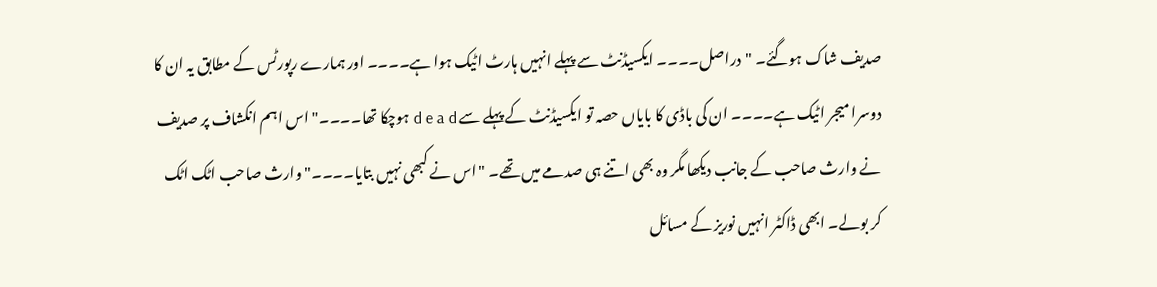صدیف شاک ہوگئے۔ "دراصل۔۔۔۔ ایکسیڈنٹ سے پہلے انہیں ہارٹ اٹیک ہوا ہے۔۔۔۔ اور ہمارے رپورٹس کے مطابق یہ ان کا دوسرا میجر اٹیک ہے۔۔۔۔ ان کی باڈی کا بایاں حصہ تو ایکسیڈنٹ کے پہلے سے d e a d ہوچکا تھا۔۔۔۔" اس اہم انکشاف پر صدیف نے وارث صاحب کے جانب دیکھا مگر وہ بھی اتنے ہی صدمے میں تھے۔ "اس نے کبھی نہیں بتایا۔۔۔۔" وارث صاحب اٹک اٹک کر بولے۔ ابھی ڈاکٹر انہیں نوریز کے مسائل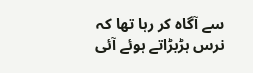سے آگاہ کر رہا تھا کہ نرس ہڑبڑاتے ہوئے آئی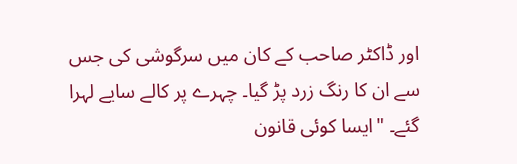اور ڈاکٹر صاحب کے کان میں سرگوشی کی جس سے ان کا رنگ زرد پڑ گیا۔ چہرے پر کالے سایے لہرا گئے۔ "ایسا کوئی قانون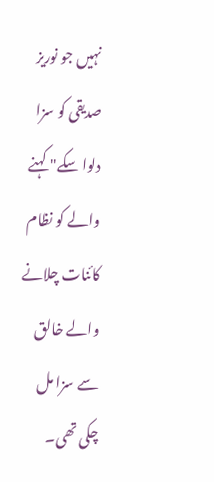نہیں جو نوریز صدیقی کو سزا دلوا سکے" کہنے والے کو نظام کائنات چلانے والے خالق سے سزا مل چکی تھی۔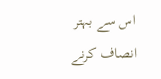اس سے بہتر انصاف کرنے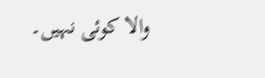والا کوئی نہیں۔